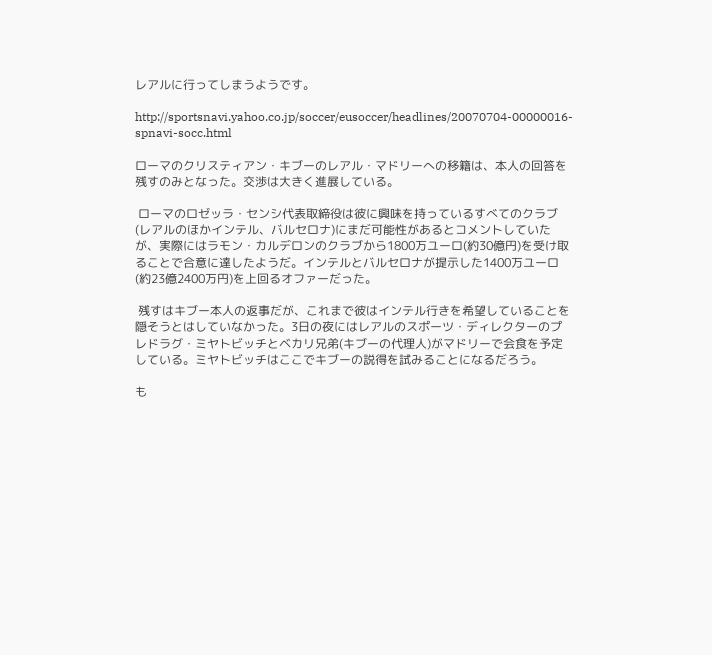レアルに行ってしまうようです。

http://sportsnavi.yahoo.co.jp/soccer/eusoccer/headlines/20070704-00000016-spnavi-socc.html

ローマのクリスティアン・キブーのレアル・マドリーへの移籍は、本人の回答を残すのみとなった。交渉は大きく進展している。

 ローマのロゼッラ・センシ代表取締役は彼に興味を持っているすべてのクラブ(レアルのほかインテル、バルセロナ)にまだ可能性があるとコメントしていたが、実際にはラモン・カルデロンのクラブから1800万ユーロ(約30億円)を受け取ることで合意に達したようだ。インテルとバルセロナが提示した1400万ユーロ(約23億2400万円)を上回るオファーだった。

 残すはキブー本人の返事だが、これまで彼はインテル行きを希望していることを隠そうとはしていなかった。3日の夜にはレアルのスポーツ・ディレクターのプレドラグ・ミヤトビッチとベカリ兄弟(キブーの代理人)がマドリーで会食を予定している。ミヤトビッチはここでキブーの説得を試みることになるだろう。

も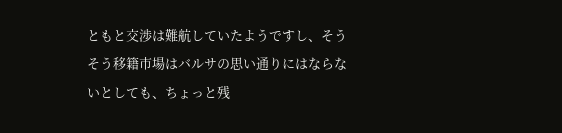ともと交渉は難航していたようですし、そうそう移籍市場はバルサの思い通りにはならないとしても、ちょっと残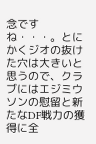念ですね・・・。とにかくジオの抜けた穴は大きいと思うので、クラブにはエジミウソンの慰留と新たなDF戦力の獲得に全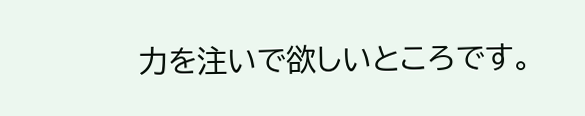力を注いで欲しいところです。